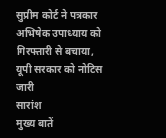सुप्रीम कोर्ट ने पत्रकार अभिषेक उपाध्याय को गिरफ्तारी से बचाया, यूपी सरकार को नोटिस जारी
सारांश
मुख्य बातें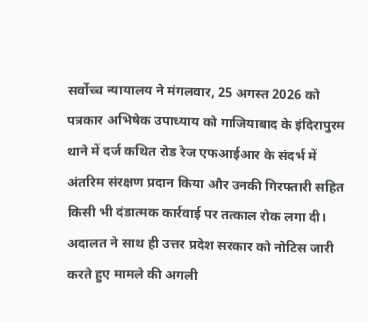सर्वोच्च न्यायालय ने मंगलवार, 25 अगस्त 2026 को पत्रकार अभिषेक उपाध्याय को गाजियाबाद के इंदिरापुरम थाने में दर्ज कथित रोड रेज एफआईआर के संदर्भ में अंतरिम संरक्षण प्रदान किया और उनकी गिरफ्तारी सहित किसी भी दंडात्मक कार्रवाई पर तत्काल रोक लगा दी। अदालत ने साथ ही उत्तर प्रदेश सरकार को नोटिस जारी करते हुए मामले की अगली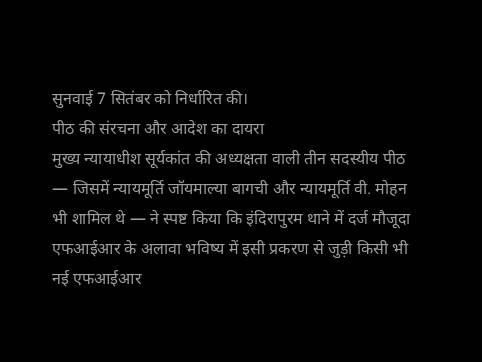सुनवाई 7 सितंबर को निर्धारित की।
पीठ की संरचना और आदेश का दायरा
मुख्य न्यायाधीश सूर्यकांत की अध्यक्षता वाली तीन सदस्यीय पीठ — जिसमें न्यायमूर्ति जॉयमाल्या बागची और न्यायमूर्ति वी. मोहन भी शामिल थे — ने स्पष्ट किया कि इंदिरापुरम थाने में दर्ज मौजूदा एफआईआर के अलावा भविष्य में इसी प्रकरण से जुड़ी किसी भी नई एफआईआर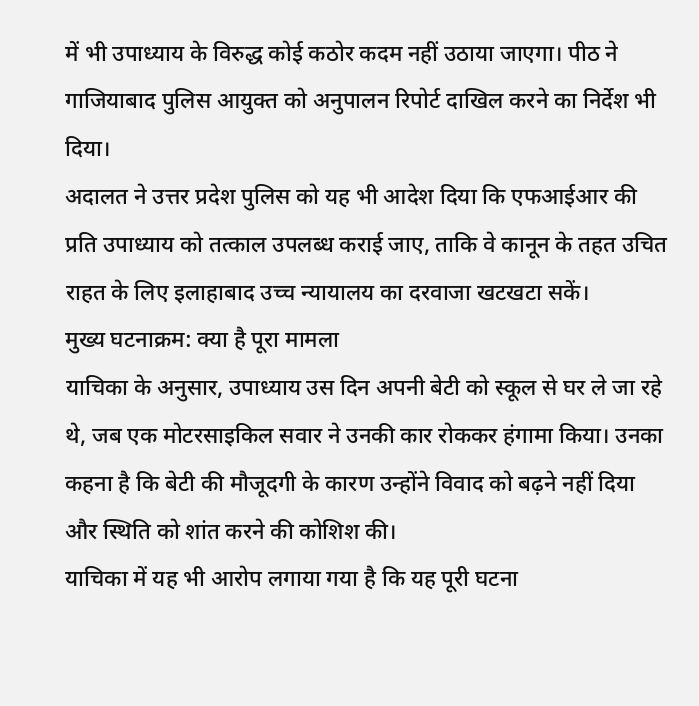में भी उपाध्याय के विरुद्ध कोई कठोर कदम नहीं उठाया जाएगा। पीठ ने गाजियाबाद पुलिस आयुक्त को अनुपालन रिपोर्ट दाखिल करने का निर्देश भी दिया।
अदालत ने उत्तर प्रदेश पुलिस को यह भी आदेश दिया कि एफआईआर की प्रति उपाध्याय को तत्काल उपलब्ध कराई जाए, ताकि वे कानून के तहत उचित राहत के लिए इलाहाबाद उच्च न्यायालय का दरवाजा खटखटा सकें।
मुख्य घटनाक्रम: क्या है पूरा मामला
याचिका के अनुसार, उपाध्याय उस दिन अपनी बेटी को स्कूल से घर ले जा रहे थे, जब एक मोटरसाइकिल सवार ने उनकी कार रोककर हंगामा किया। उनका कहना है कि बेटी की मौजूदगी के कारण उन्होंने विवाद को बढ़ने नहीं दिया और स्थिति को शांत करने की कोशिश की।
याचिका में यह भी आरोप लगाया गया है कि यह पूरी घटना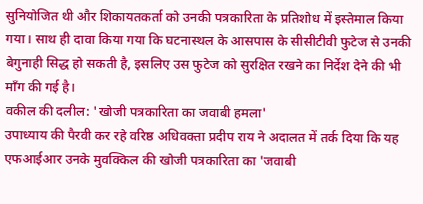सुनियोजित थी और शिकायतकर्ता को उनकी पत्रकारिता के प्रतिशोध में इस्तेमाल किया गया। साथ ही दावा किया गया कि घटनास्थल के आसपास के सीसीटीवी फुटेज से उनकी बेगुनाही सिद्ध हो सकती है, इसलिए उस फुटेज को सुरक्षित रखने का निर्देश देने की भी माँग की गई है।
वकील की दलील: 'खोजी पत्रकारिता का जवाबी हमला'
उपाध्याय की पैरवी कर रहे वरिष्ठ अधिवक्ता प्रदीप राय ने अदालत में तर्क दिया कि यह एफआईआर उनके मुवक्किल की खोजी पत्रकारिता का 'जवाबी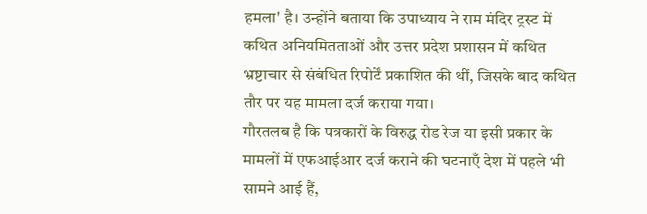हमला' है। उन्होंने बताया कि उपाध्याय ने राम मंदिर ट्रस्ट में कथित अनियमितताओं और उत्तर प्रदेश प्रशासन में कथित भ्रष्टाचार से संबंधित रिपोर्टें प्रकाशित की थीं, जिसके बाद कथित तौर पर यह मामला दर्ज कराया गया।
गौरतलब है कि पत्रकारों के विरुद्ध रोड रेज या इसी प्रकार के मामलों में एफआईआर दर्ज कराने की घटनाएँ देश में पहले भी सामने आई हैं,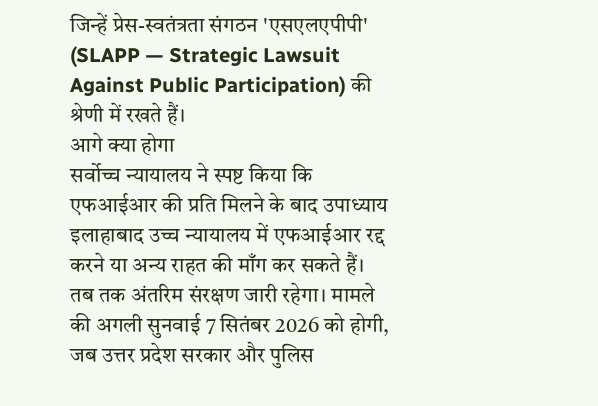जिन्हें प्रेस-स्वतंत्रता संगठन 'एसएलएपीपी' (SLAPP — Strategic Lawsuit Against Public Participation) की श्रेणी में रखते हैं।
आगे क्या होगा
सर्वोच्च न्यायालय ने स्पष्ट किया कि एफआईआर की प्रति मिलने के बाद उपाध्याय इलाहाबाद उच्च न्यायालय में एफआईआर रद्द करने या अन्य राहत की माँग कर सकते हैं। तब तक अंतरिम संरक्षण जारी रहेगा। मामले की अगली सुनवाई 7 सितंबर 2026 को होगी, जब उत्तर प्रदेश सरकार और पुलिस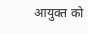आयुक्त को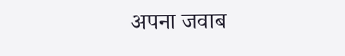अपना जवाब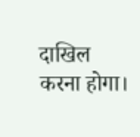दाखिल करना होगा।